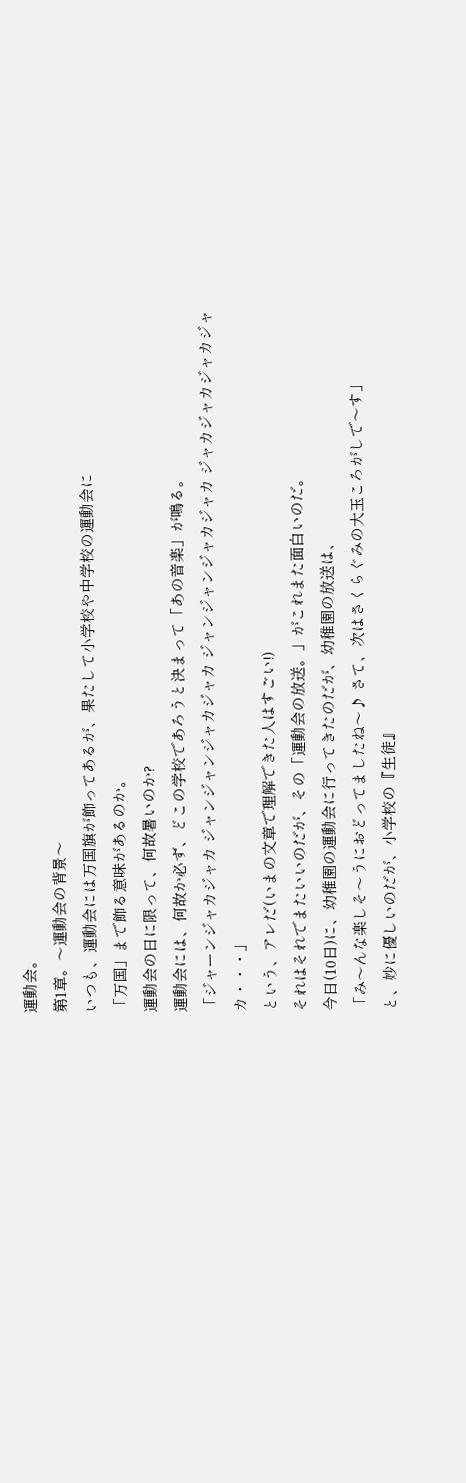運動会。
第1章。〜運動会の背景〜
いつも、運動会には万国旗が飾ってあるが、果たして小学校や中学校の運動会に
「万国」まで飾る意味があるのか。
運動会の日に限って、何故暑いのか?
運動会には、何故か必ず、どこの学校であろうと決まって「あの音楽」が鳴る。
「ジャーンジャカジャカ ジャンジャンジャカジャカ ジャンジャンジャカジャカ ジャカジャカジャカジャカ・・・」
という、アレだ(いまの文章で理解できた人はすごい!)
それはそれでまたいいのだが、その「運動会の放送。」がこれまた面白いのだ。
今日(10日)に、幼稚園の運動会に行ってきたのだが、幼稚園の放送は、
「み〜んな楽しそ〜うにおどってましたね〜♪ さて、次はさくらぐみの大玉ころがしで〜す」
と、妙に優しいのだが、小学校の『生徒』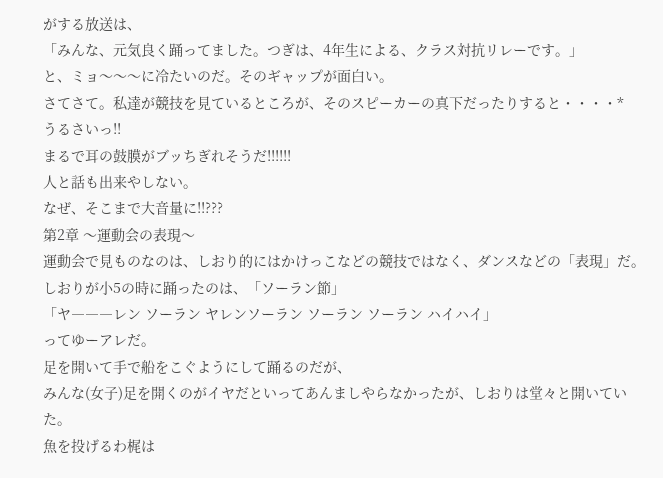がする放送は、
「みんな、元気良く踊ってました。つぎは、4年生による、クラス対抗リレーです。」
と、ミョ〜〜〜に冷たいのだ。そのギャップが面白い。
さてさて。私達が競技を見ているところが、そのスピーカーの真下だったりすると・・・・*
うるさいっ!!
まるで耳の鼓膜がブッちぎれそうだ!!!!!!
人と話も出来やしない。
なぜ、そこまで大音量に!!???
第2章 〜運動会の表現〜
運動会で見ものなのは、しおり的にはかけっこなどの競技ではなく、ダンスなどの「表現」だ。
しおりが小5の時に踊ったのは、「ソーラン節」
「ヤ―――レン ソーラン ヤレンソーラン ソーラン ソーラン ハイハイ」
ってゆーアレだ。
足を開いて手で船をこぐようにして踊るのだが、
みんな(女子)足を開くのがイヤだといってあんましやらなかったが、しおりは堂々と開いていた。
魚を投げるわ梶は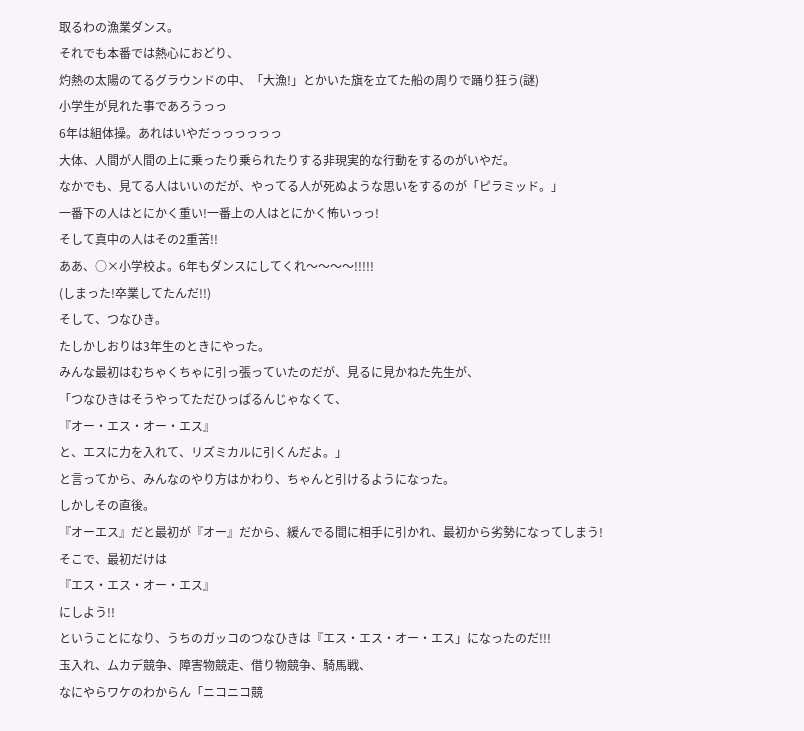取るわの漁業ダンス。
それでも本番では熱心におどり、
灼熱の太陽のてるグラウンドの中、「大漁!」とかいた旗を立てた船の周りで踊り狂う(謎)
小学生が見れた事であろうっっ
6年は組体操。あれはいやだっっっっっっ
大体、人間が人間の上に乗ったり乗られたりする非現実的な行動をするのがいやだ。
なかでも、見てる人はいいのだが、やってる人が死ぬような思いをするのが「ピラミッド。」
一番下の人はとにかく重い!一番上の人はとにかく怖いっっ!
そして真中の人はその2重苦!!
ああ、○×小学校よ。6年もダンスにしてくれ〜〜〜〜!!!!!
(しまった!卒業してたんだ!!)
そして、つなひき。
たしかしおりは3年生のときにやった。
みんな最初はむちゃくちゃに引っ張っていたのだが、見るに見かねた先生が、
「つなひきはそうやってただひっぱるんじゃなくて、
『オー・エス・オー・エス』
と、エスに力を入れて、リズミカルに引くんだよ。」
と言ってから、みんなのやり方はかわり、ちゃんと引けるようになった。
しかしその直後。
『オーエス』だと最初が『オー』だから、緩んでる間に相手に引かれ、最初から劣勢になってしまう!
そこで、最初だけは
『エス・エス・オー・エス』
にしよう!!
ということになり、うちのガッコのつなひきは『エス・エス・オー・エス」になったのだ!!!
玉入れ、ムカデ競争、障害物競走、借り物競争、騎馬戦、
なにやらワケのわからん「ニコニコ競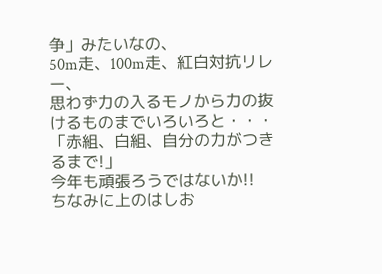争」みたいなの、
50m走、100m走、紅白対抗リレー、
思わず力の入るモノから力の抜けるものまでいろいろと・・・
「赤組、白組、自分の力がつきるまで!」
今年も頑張ろうではないか!!
ちなみに上のはしお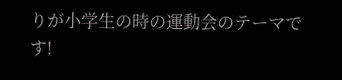りが小学生の時の運動会のテーマです!